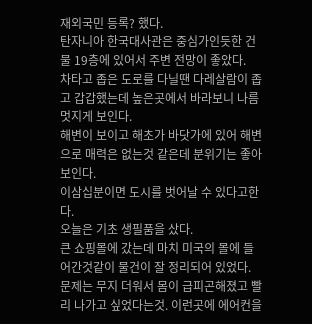재외국민 등록? 했다.
탄자니아 한국대사관은 중심가인듯한 건물 19층에 있어서 주변 전망이 좋았다.
차타고 좁은 도로를 다닐땐 다레살람이 좁고 갑갑했는데 높은곳에서 바라보니 나름 멋지게 보인다.
해변이 보이고 해초가 바닷가에 있어 해변으로 매력은 없는것 같은데 분위기는 좋아보인다.
이삼십분이면 도시를 벗어날 수 있다고한다.
오늘은 기초 생필품을 샀다.
큰 쇼핑몰에 갔는데 마치 미국의 몰에 들어간것같이 물건이 잘 정리되어 있었다. 문제는 무지 더워서 몸이 급피곤해졌고 빨리 나가고 싶었다는것. 이런곳에 에어컨을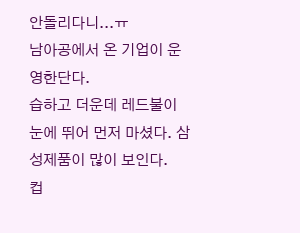안돌리다니...ㅠ
남아공에서 온 기업이 운영한단다.
습하고 더운데 레드불이 눈에 뛰어 먼저 마셨다. 삼성제품이 많이 보인다.
컵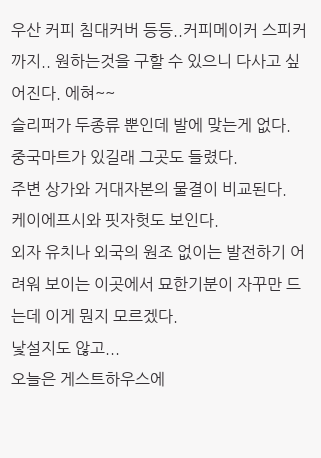우산 커피 침대커버 등등..커피메이커 스피커까지.. 원하는것을 구할 수 있으니 다사고 싶어진다. 에혀~~
슬리퍼가 두종류 뿐인데 발에 맞는게 없다.
중국마트가 있길래 그곳도 들렸다.
주변 상가와 거대자본의 물결이 비교된다.
케이에프시와 핏자헛도 보인다.
외자 유치나 외국의 원조 없이는 발전하기 어려워 보이는 이곳에서 묘한기분이 자꾸만 드는데 이게 뭔지 모르겠다.
낯설지도 않고...
오늘은 게스트하우스에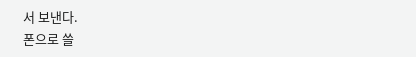서 보낸다.
폰으로 쓸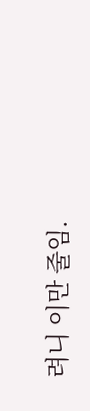려니 이만 줄임.